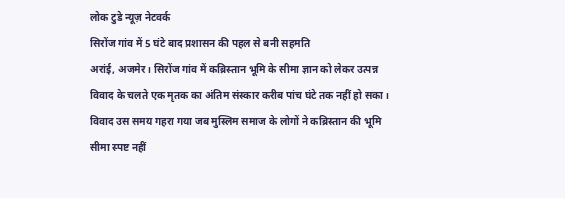लोक टुडे न्यूज़ नेटवर्क
सिरोंज गांव में 5 घंटे बाद प्रशासन की पहल से बनी सहमति
अरांई, अजमेर। सिरोंज गांव में कब्रिस्तान भूमि के सीमा ज्ञान को लेकर उत्पन्न विवाद के चलते एक मृतक का अंतिम संस्कार करीब पांच घंटे तक नहीं हो सका। विवाद उस समय गहरा गया जब मुस्लिम समाज के लोगों ने कब्रिस्तान की भूमि सीमा स्पष्ट नहीं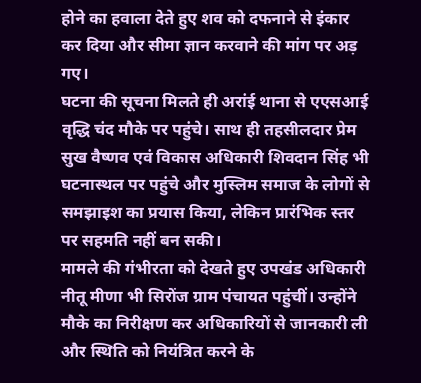होने का हवाला देते हुए शव को दफनाने से इंकार कर दिया और सीमा ज्ञान करवाने की मांग पर अड़ गए।
घटना की सूचना मिलते ही अरांई थाना से एएसआई वृद्धि चंद मौके पर पहुंचे। साथ ही तहसीलदार प्रेम सुख वैष्णव एवं विकास अधिकारी शिवदान सिंह भी घटनास्थल पर पहुंचे और मुस्लिम समाज के लोगों से समझाइश का प्रयास किया, लेकिन प्रारंभिक स्तर पर सहमति नहीं बन सकी।
मामले की गंभीरता को देखते हुए उपखंड अधिकारी नीतू मीणा भी सिरोंज ग्राम पंचायत पहुंचीं। उन्होंने मौके का निरीक्षण कर अधिकारियों से जानकारी ली और स्थिति को नियंत्रित करने के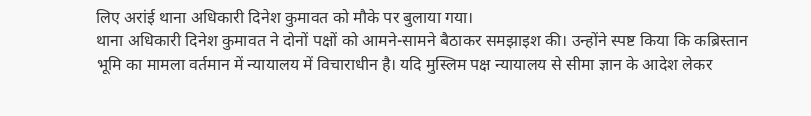लिए अरांई थाना अधिकारी दिनेश कुमावत को मौके पर बुलाया गया।
थाना अधिकारी दिनेश कुमावत ने दोनों पक्षों को आमने-सामने बैठाकर समझाइश की। उन्होंने स्पष्ट किया कि कब्रिस्तान भूमि का मामला वर्तमान में न्यायालय में विचाराधीन है। यदि मुस्लिम पक्ष न्यायालय से सीमा ज्ञान के आदेश लेकर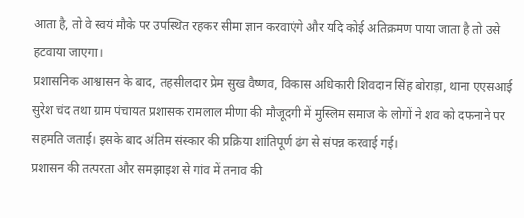आता है, तो वे स्वयं मौके पर उपस्थित रहकर सीमा ज्ञान करवाएंगे और यदि कोई अतिक्रमण पाया जाता है तो उसे हटवाया जाएगा।
प्रशासनिक आश्वासन के बाद, तहसीलदार प्रेम सुख वैष्णव, विकास अधिकारी शिवदान सिंह बोराड़ा, थाना एएसआई सुरेश चंद तथा ग्राम पंचायत प्रशासक रामलाल मीणा की मौजूदगी में मुस्लिम समाज के लोगों ने शव को दफनाने पर सहमति जताई। इसके बाद अंतिम संस्कार की प्रक्रिया शांतिपूर्ण ढंग से संपन्न करवाई गई।
प्रशासन की तत्परता और समझाइश से गांव में तनाव की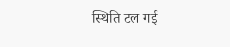स्थिति टल गई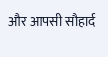और आपसी सौहार्द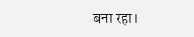बना रहा।